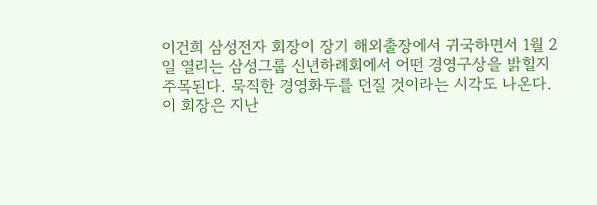이건희 삼성전자 회장이 장기 해외출장에서 귀국하면서 1월 2일 열리는 삼성그룹 신년하례회에서 어떤 경영구상을 밝힐지 주목된다. 묵직한 경영화두를 던질 것이라는 시각도 나온다.
이 회장은 지난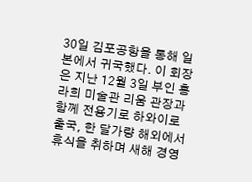30일 김포공항을 통해 일본에서 귀국했다. 이 회장은 지난 12월 3일 부인 홍라희 미술관 리움 관장과 함께 전용기로 하와이로 출국, 한 달가량 해외에서 휴식을 취하며 새해 경영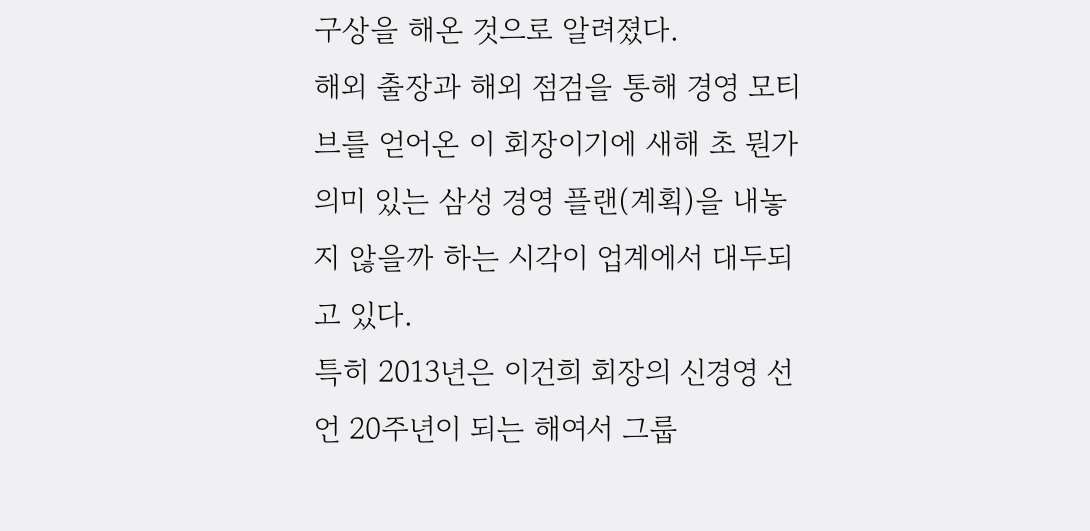구상을 해온 것으로 알려졌다.
해외 출장과 해외 점검을 통해 경영 모티브를 얻어온 이 회장이기에 새해 초 뭔가 의미 있는 삼성 경영 플랜(계획)을 내놓지 않을까 하는 시각이 업계에서 대두되고 있다.
특히 2013년은 이건희 회장의 신경영 선언 20주년이 되는 해여서 그룹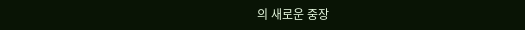의 새로운 중장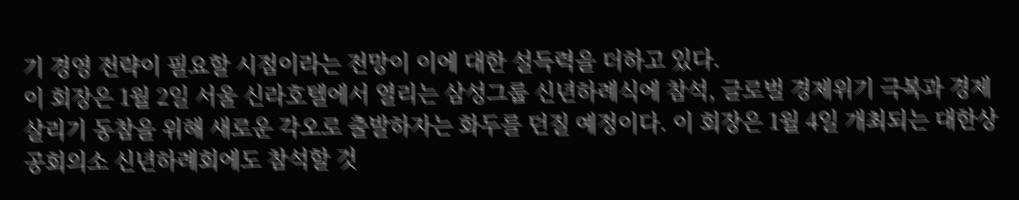기 경영 전략이 필요할 시점이라는 전망이 이에 대한 설득력을 더하고 있다.
이 회장은 1월 2일 서울 신라호텔에서 열리는 삼성그룹 신년하례식에 참석, 글로벌 경제위기 극복과 경제살리기 동참을 위해 새로운 각오로 출발하자는 화두를 던질 예정이다. 이 회장은 1월 4일 개최되는 대한상공회의소 신년하례회에도 참석할 것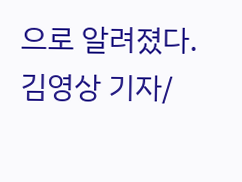으로 알려졌다.
김영상 기자/